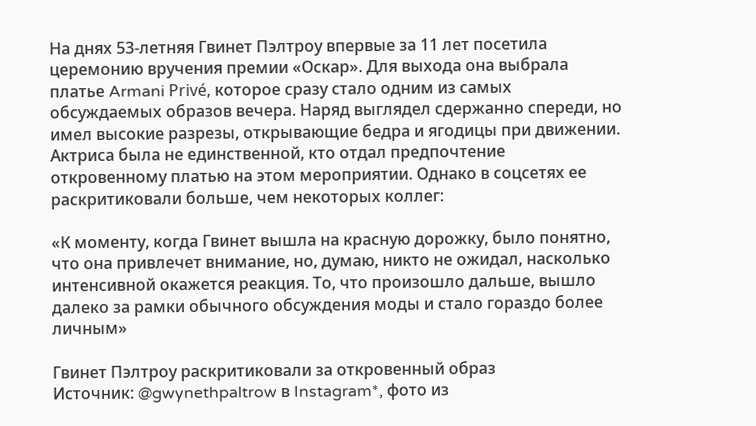На днях 53-летняя Гвинет Пэлтроу впервые за 11 лет посетила церемонию вручения премии «Оскар». Для выхода она выбрала платье Armani Privé, которое сразу стало одним из самых обсуждаемых образов вечера. Наряд выглядел сдержанно спереди, но имел высокие разрезы, открывающие бедра и ягодицы при движении. Актриса была не единственной, кто отдал предпочтение откровенному платью на этом мероприятии. Однако в соцсетях ее раскритиковали больше, чем некоторых коллег:

«К моменту, когда Гвинет вышла на красную дорожку, было понятно, что она привлечет внимание, но, думаю, никто не ожидал, насколько интенсивной окажется реакция. То, что произошло дальше, вышло далеко за рамки обычного обсуждения моды и стало гораздо более личным»

Гвинет Пэлтроу раскритиковали за откровенный образ
Источник: @gwynethpaltrow в Instagram*, фото из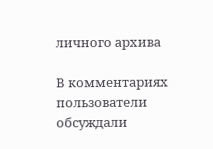личного архива

В комментариях пользователи обсуждали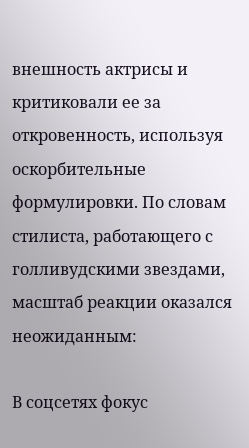внешность актрисы и критиковали ее за откровенность, используя оскорбительные формулировки. По словам стилиста, работающего с голливудскими звездами, масштаб реакции оказался неожиданным:

В соцсетях фокус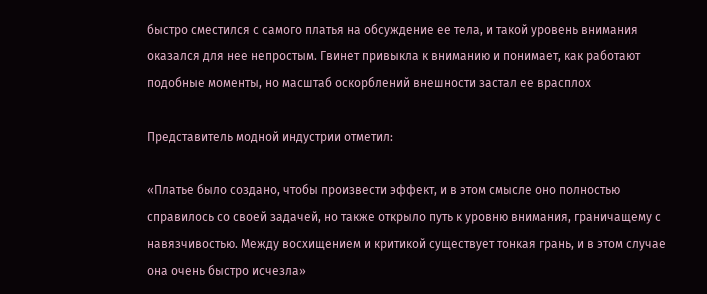быстро сместился с самого платья на обсуждение ее тела, и такой уровень внимания оказался для нее непростым. Гвинет привыкла к вниманию и понимает, как работают подобные моменты, но масштаб оскорблений внешности застал ее врасплох

Представитель модной индустрии отметил:

«Платье было создано, чтобы произвести эффект, и в этом смысле оно полностью справилось со своей задачей, но также открыло путь к уровню внимания, граничащему с навязчивостью. Между восхищением и критикой существует тонкая грань, и в этом случае она очень быстро исчезла»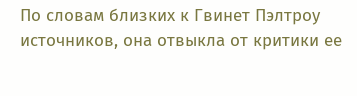По словам близких к Гвинет Пэлтроу источников, она отвыкла от критики ее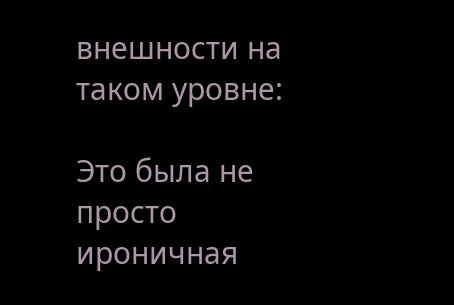внешности на таком уровне:

Это была не просто ироничная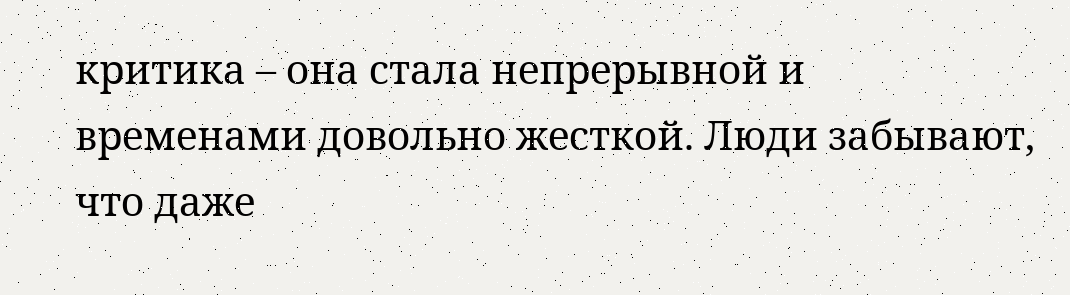критика – она стала непрерывной и временами довольно жесткой. Люди забывают, что даже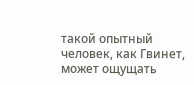такой опытный человек, как Гвинет, может ощущать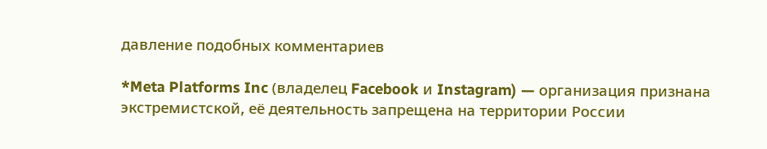давление подобных комментариев

*Meta Platforms Inc (владелец Facebook и Instagram) — организация признана экстремистской, её деятельность запрещена на территории России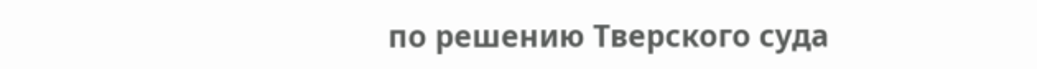по решению Тверского суда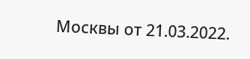Москвы от 21.03.2022.